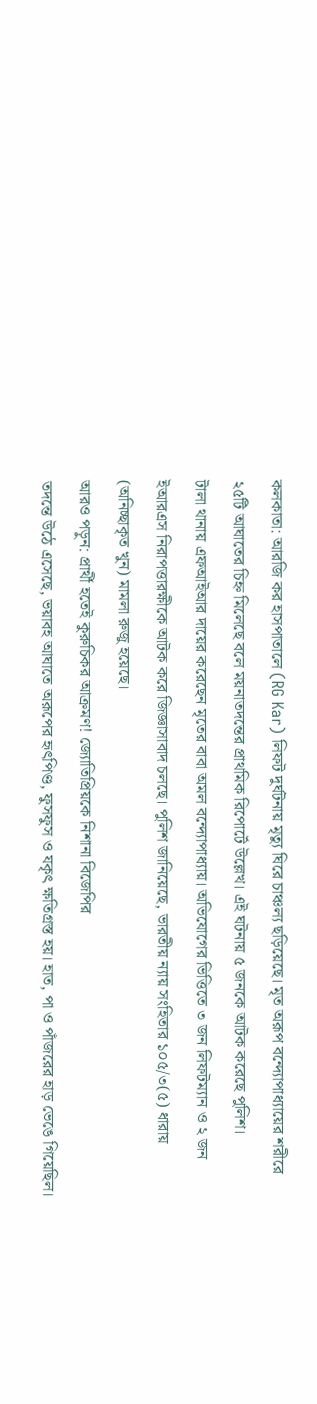কলকাতা: আরজি কর হাসপাতালে (RG Kar) লিফট দুর্ঘটনায় মৃত্যু ঘিরে চাঞ্চল্য ছড়িয়েছে। মৃত অরূপ বন্দ্যোপাধ্যায়ের শরীরে ২৫টি আঘাতের চিহ্ন মিলেছে বলে ময়নাতদন্তের প্রাথমিক রিপোর্টে উল্লেখ। এই ঘটনায় ৫ জনকে আটক করেছে পুলিশ।
টালা থানায় এফআইআর দায়ের করেছেন মৃতের বাবা অমল বন্দ্যোপাধ্যায়। অভিযোগের ভিত্তিতে ৩ জন লিফটম্যান ও ২ জন ইআরএস নিরাপত্তারক্ষীকে আটক করে জিজ্ঞাসাবাদ চলছে। পুলিশ জানিয়েছে, ভারতীয় ন্যায় সংহিতার ১০৫/৩(৫) ধারায় (অনিচ্ছাকৃত খুন) মামলা রুজু হয়েছে।
আরও পড়ুন: প্রার্থী হতেই কুরুচিকর আক্রমণ! জ্যোতিপ্রিয়কে নিশানা বিজেপির
তদন্তে উঠে এসেছে, ভয়াবহ আঘাতে অরূপের হৃৎপিণ্ড, ফুসফুস ও যকৃৎ ক্ষতিগ্রস্ত হয়। হাত, পা ও পাঁজরের হাড় ভেঙে গিয়েছিল।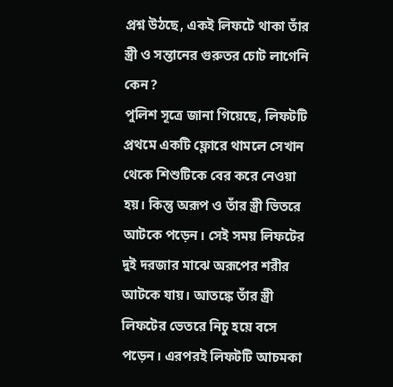প্রশ্ন উঠছে, একই লিফটে থাকা তাঁর স্ত্রী ও সন্তানের গুরুতর চোট লাগেনি কেন?
পুলিশ সূত্রে জানা গিয়েছে, লিফটটি প্রথমে একটি ফ্লোরে থামলে সেখান থেকে শিশুটিকে বের করে নেওয়া হয়। কিন্তু অরূপ ও তাঁর স্ত্রী ভিতরে আটকে পড়েন। সেই সময় লিফটের দুই দরজার মাঝে অরূপের শরীর আটকে যায়। আতঙ্কে তাঁর স্ত্রী লিফটের ভেতরে নিচু হয়ে বসে পড়েন। এরপরই লিফটটি আচমকা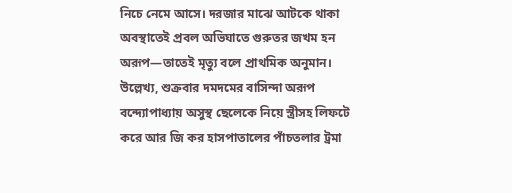নিচে নেমে আসে। দরজার মাঝে আটকে থাকা অবস্থাতেই প্রবল অভিঘাতে গুরুতর জখম হন অরূপ—তাতেই মৃত্যু বলে প্রাথমিক অনুমান।
উল্লেখ্য, শুক্রবার দমদমের বাসিন্দা অরূপ বন্দ্যোপাধ্যায় অসুস্থ ছেলেকে নিয়ে স্ত্রীসহ লিফটে করে আর জি কর হাসপাতালের পাঁচতলার ট্রমা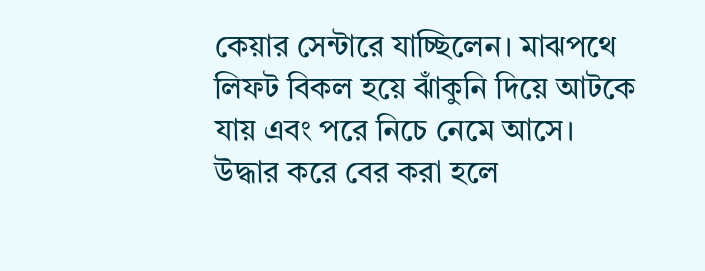কেয়ার সেন্টারে যাচ্ছিলেন। মাঝপথে লিফট বিকল হয়ে ঝাঁকুনি দিয়ে আটকে যায় এবং পরে নিচে নেমে আসে। উদ্ধার করে বের করা হলে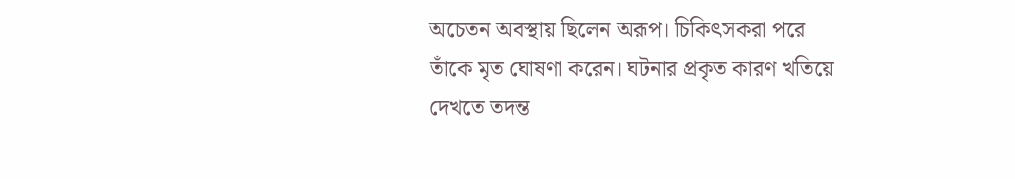অচেতন অবস্থায় ছিলেন অরূপ। চিকিৎসকরা পরে তাঁকে মৃত ঘোষণা করেন। ঘটনার প্রকৃত কারণ খতিয়ে দেখতে তদন্ত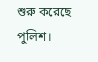শুরু করেছে পুলিশ।